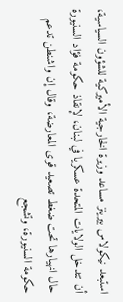استبعد نيكولاس بيرينز مساعد وزيرة الخارجية الأميركية للشؤون السياسية، أن تتدخل الولايات المتحدة عسكريا في لبنان، لإنقاذ حكومة فؤاد السنيورة حال انهيارها تحت ضغط تصعيد قوى المعارضة، وقال إن واشنطن تدعم حكومة السنيورة، وتشجع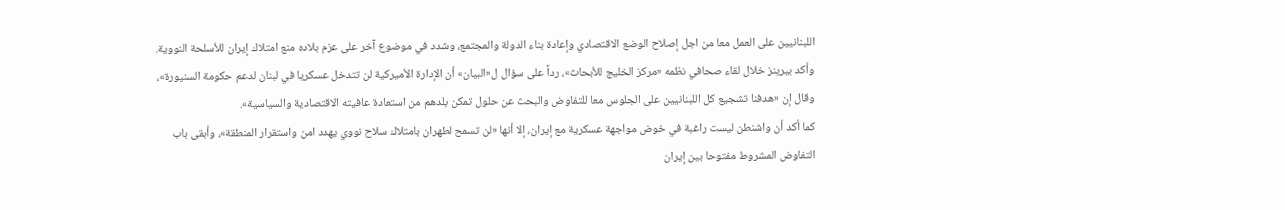اللبنانيين على العمل معا من اجل إصلاح الوضع الاقتصادي وإعادة بناء الدولة والمجتمع، وشدد في موضوع آخر على عزم بلاده منع امتلاك إيران للأسلحة النووية.
وأكد بيرينز خلال لقاء صحافي نظمه «مركز الخليج للأبحاث»، رداً على سؤال ل«البيان» أن الإدارة الأميركية لن تتدخل عسكريا في لبنان لدعم حكومة السنيورة»، وقال إن «هدفنا تشجيع كل اللبنانيين على الجلوس معا للتفاوض والبحث عن حلول تمكن بلدهم من استعادة عافيته الاقتصادية والسياسية».
كما أكد أن واشنطن ليست راغبة في خوض مواجهة عسكرية مع إيران، إلا أنها «لن تسمح لطهران بامتلاك سلاح نووي يهدد امن واستقرار المنطقة»، وأبقى باب التفاوض المشروط مفتوحا بين إيران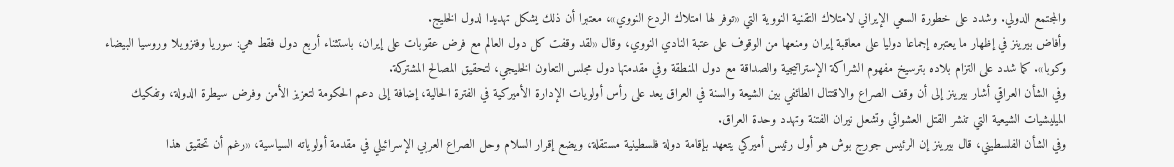والمجتمع الدولي. وشدد على خطورة السعي الإيراني لامتلاك التقنية النووية التي «توفر لها امتلاك الردع النووي»، معتبرا أن ذلك يشكل تهديدا لدول الخليج.
وأفاض بيرينز في إظهار ما يعتبره إجماعا دوليا على معاقبة إيران ومنعها من الوقوف على عتبة النادي النووي، وقال «لقد وقفت كل دول العالم مع فرض عقوبات على إيران، باستثناء أربع دول فقط هي: سوريا وفنزويلا وروسيا البيضاء وكوبا». كما شدد على التزام بلاده بترسيخ مفهوم الشراكة الإستراتيجية والصداقة مع دول المنطقة وفي مقدمتها دول مجلس التعاون الخليجي، لتحقيق المصالح المشتركة.
وفي الشأن العراقي أشار بيرينز إلى أن وقف الصراع والاقتتال الطائفي بين الشيعة والسنة في العراق يعد على رأس أولويات الإدارة الأميركية في الفترة الحالية، إضافة إلى دعم الحكومة لتعزيز الأمن وفرض سيطرة الدولة، وتفكيك الميليشيات الشيعية التي تنشر القتل العشوائي وتشعل نيران الفتنة وتهدد وحدة العراق.
وفي الشأن الفلسطيني، قال بيرينز إن الرئيس جورج بوش هو أول رئيس أميركي يتعهد بإقامة دولة فلسطينية مستقلة، ويضع إقرار السلام وحل الصراع العربي الإسرائيلي في مقدمة أولوياته السياسية، «رغم أن تحقيق هذا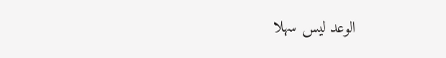الوعد ليس سهلا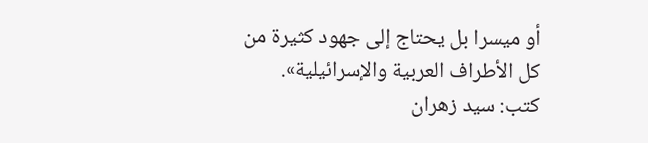أو ميسرا بل يحتاج إلى جهود كثيرة من كل الأطراف العربية والإسرائيلية».
كتب: سيد زهران